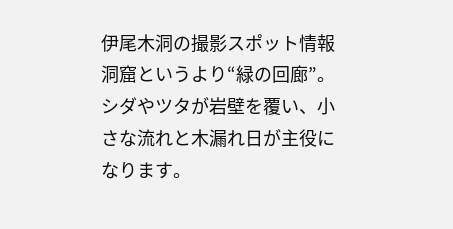伊尾木洞の撮影スポット情報
洞窟というより“緑の回廊”。シダやツタが岩壁を覆い、小さな流れと木漏れ日が主役になります。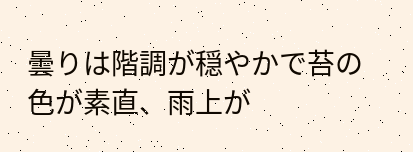曇りは階調が穏やかで苔の色が素直、雨上が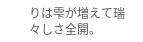りは雫が増えて瑞々しさ全開。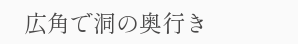広角で洞の奥行き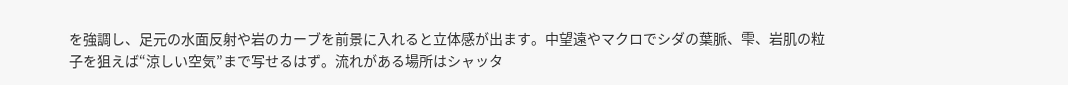を強調し、足元の水面反射や岩のカーブを前景に入れると立体感が出ます。中望遠やマクロでシダの葉脈、雫、岩肌の粒子を狙えば“涼しい空気”まで写せるはず。流れがある場所はシャッタ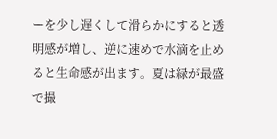ーを少し遅くして滑らかにすると透明感が増し、逆に速めで水滴を止めると生命感が出ます。夏は緑が最盛で撮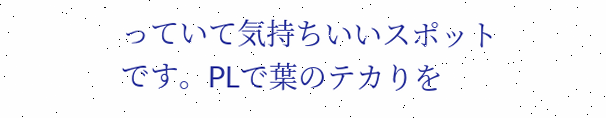っていて気持ちいいスポットです。PLで葉のテカりを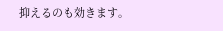抑えるのも効きます。